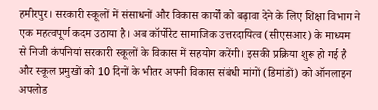हमीरपुर। सरकारी स्कूलों में संसाधनों और विकास कार्यों को बढ़ावा देने के लिए शिक्षा विभाग ने एक महत्वपूर्ण कदम उठाया है। अब कॉर्पोरेट सामाजिक उत्तरदायित्व (सीएसआर) के माध्यम से निजी कंपनियां सरकारी स्कूलों के विकास में सहयोग करेंगी। इसकी प्रक्रिया शुरू हो गई है और स्कूल प्रमुखों को 10 दिनों के भीतर अपनी विकास संबंधी मांगों (डिमांडों) को ऑनलाइन अपलोड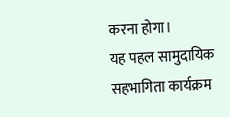करना होगा।
यह पहल सामुदायिक सहभागिता कार्यक्रम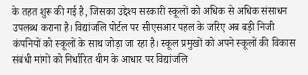के तहत शुरू की गई है, जिसका उद्देश्य सरकारी स्कूलों को अधिक से अधिक संसाधन उपलब्ध कराना है। विद्यांजलि पोर्टल पर सीएसआर पहल के जरिए अब बड़ी निजी कंपनियों को स्कूलों के साथ जोड़ा जा रहा है। स्कूल प्रमुखों को अपने स्कूलों की विकास संबंधी मांगों को निर्धारित थीम के आधार पर विद्यांजलि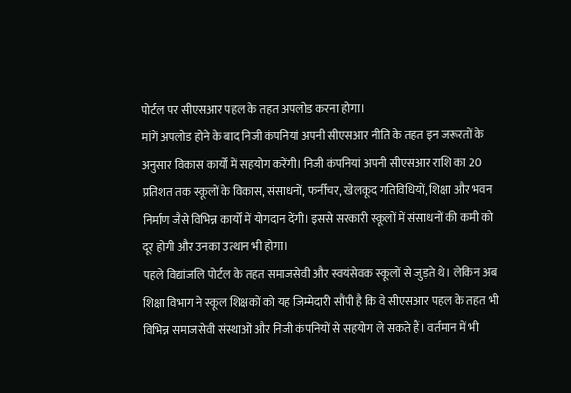पोर्टल पर सीएसआर पहल के तहत अपलोड करना होगा।
मांगें अपलोड होने के बाद निजी कंपनियां अपनी सीएसआर नीति के तहत इन जरूरतों के अनुसार विकास कार्यों में सहयोग करेंगी। निजी कंपनियां अपनी सीएसआर राशि का 20 प्रतिशत तक स्कूलों के विकास, संसाधनों, फर्नीचर, खेलकूद गतिविधियों, शिक्षा और भवन निर्माण जैसे विभिन्न कार्यों में योगदान देंगी। इससे सरकारी स्कूलों में संसाधनों की कमी को दूर होगी और उनका उत्थान भी होगा।
पहले विद्यांजलि पोर्टल के तहत समाजसेवी और स्वयंसेवक स्कूलों से जुड़ते थे। लेकिन अब शिक्षा विभाग ने स्कूल शिक्षकों को यह जिम्मेदारी सौंपी है कि वे सीएसआर पहल के तहत भी विभिन्न समाजसेवी संस्थाओं और निजी कंपनियों से सहयोग ले सकते हैं। वर्तमान में भी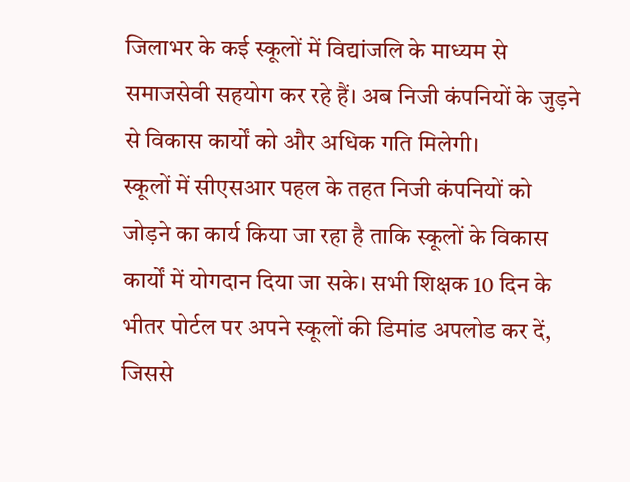जिलाभर के कई स्कूलों में विद्यांजलि के माध्यम से समाजसेवी सहयोग कर रहे हैं। अब निजी कंपनियों के जुड़ने से विकास कार्यों को और अधिक गति मिलेगी।
स्कूलों में सीएसआर पहल के तहत निजी कंपनियों को जोड़ने का कार्य किया जा रहा है ताकि स्कूलों के विकास कार्यों में योगदान दिया जा सके। सभी शिक्षक 10 दिन के भीतर पोर्टल पर अपने स्कूलों की डिमांड अपलोड कर दें, जिससे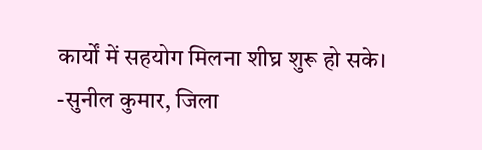कार्यों में सहयोग मिलना शीघ्र शुरू हो सके।
-सुनील कुमार, जिला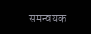समन्वयक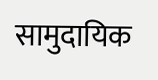सामुदायिक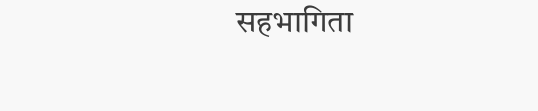सहभागिता